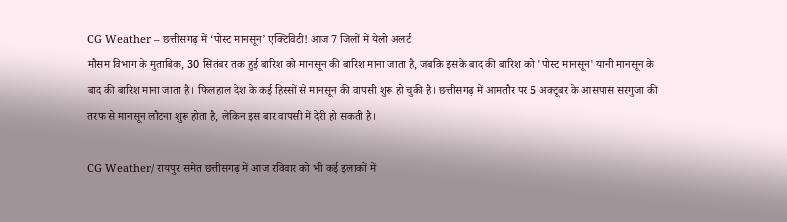CG Weather – छत्तीसगढ़ में ‘पोस्ट मानसून’ एक्टिविटी! आज 7 जिलों में येलो अलर्ट
मौसम विभाग के मुताबिक, 30 सितंबर तक हुई बारिश को मानसून की बारिश माना जाता है, जबकि इसके बाद की बारिश को 'पोस्ट मानसून' यानी मानसून के बाद की बारिश माना जाता है। फिलहाल देश के कई हिस्सों से मानसून की वापसी शुरू हो चुकी है। छत्तीसगढ़ में आमतौर पर 5 अक्टूबर के आसपास सरगुजा की तरफ से मानसून लौटना शुरू होता है, लेकिन इस बार वापसी में देरी हो सकती है।

CG Weather/ रायपुर समेत छत्तीसगढ़ में आज रविवार को भी कई इलाकों में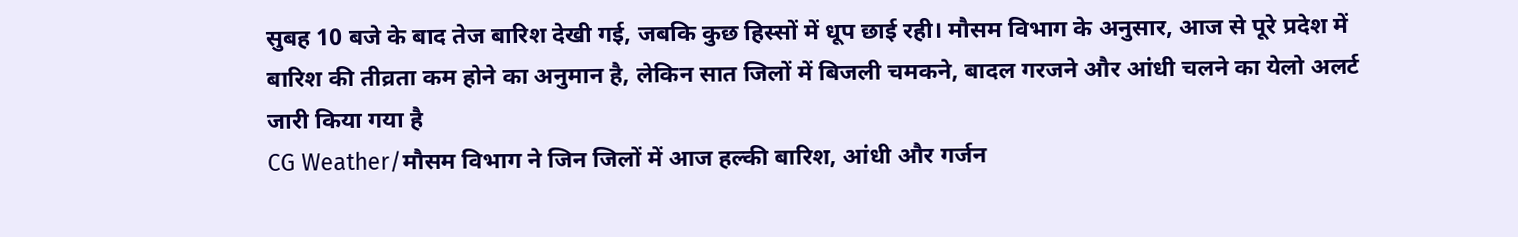सुबह 10 बजे के बाद तेज बारिश देखी गई, जबकि कुछ हिस्सों में धूप छाई रही। मौसम विभाग के अनुसार, आज से पूरे प्रदेश में बारिश की तीव्रता कम होने का अनुमान है, लेकिन सात जिलों में बिजली चमकने, बादल गरजने और आंधी चलने का येलो अलर्ट जारी किया गया है
CG Weather/मौसम विभाग ने जिन जिलों में आज हल्की बारिश, आंधी और गर्जन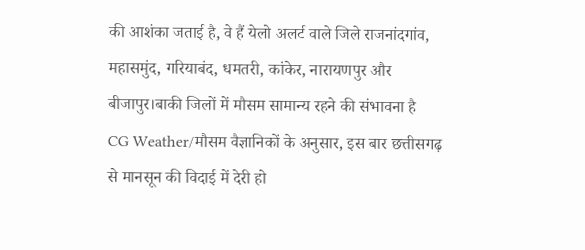की आशंका जताई है, वे हैं येलो अलर्ट वाले जिले राजनांदगांव, महासमुंद, गरियाबंद, धमतरी, कांकेर, नारायणपुर और बीजापुर।बाकी जिलों में मौसम सामान्य रहने की संभावना है
CG Weather/मौसम वैज्ञानिकों के अनुसार, इस बार छत्तीसगढ़ से मानसून की विदाई में देरी हो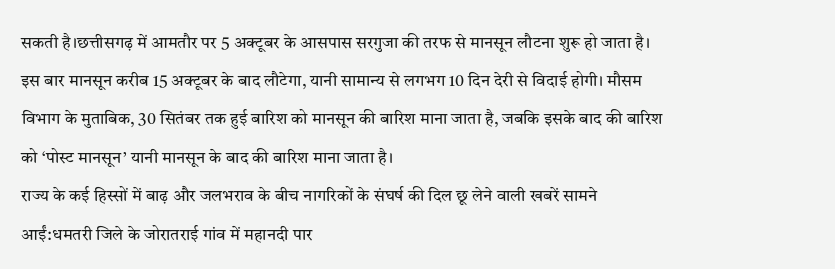सकती है।छत्तीसगढ़ में आमतौर पर 5 अक्टूबर के आसपास सरगुजा की तरफ से मानसून लौटना शुरू हो जाता है। इस बार मानसून करीब 15 अक्टूबर के बाद लौटेगा, यानी सामान्य से लगभग 10 दिन देरी से विदाई होगी। मौसम विभाग के मुताबिक, 30 सितंबर तक हुई बारिश को मानसून की बारिश माना जाता है, जबकि इसके बाद की बारिश को ‘पोस्ट मानसून’ यानी मानसून के बाद की बारिश माना जाता है।
राज्य के कई हिस्सों में बाढ़ और जलभराव के बीच नागरिकों के संघर्ष की दिल छू लेने वाली खबरें सामने आईं:धमतरी जिले के जोरातराई गांव में महानदी पार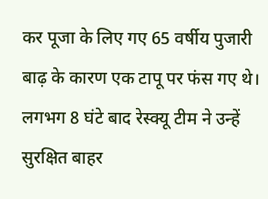कर पूजा के लिए गए 65 वर्षीय पुजारी बाढ़ के कारण एक टापू पर फंस गए थे। लगभग 8 घंटे बाद रेस्क्यू टीम ने उन्हें सुरक्षित बाहर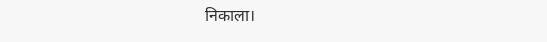निकाला।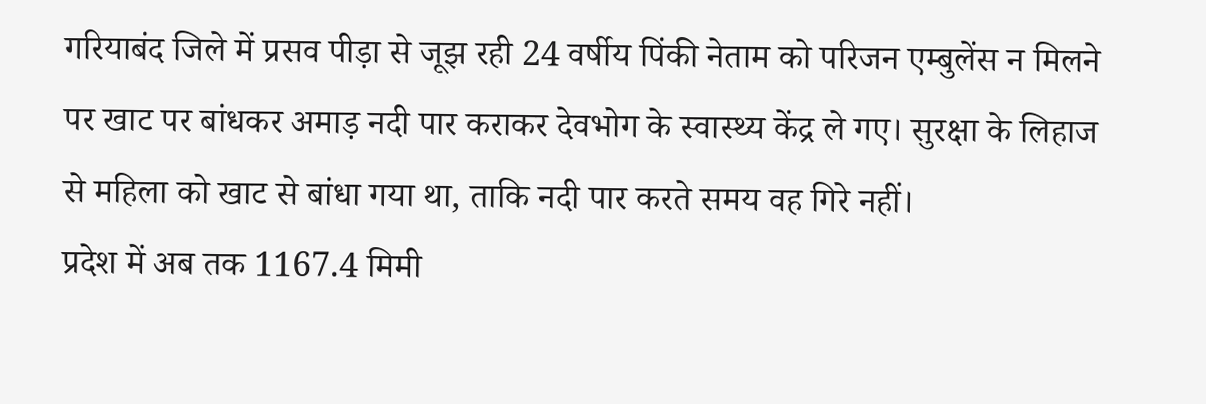गरियाबंद जिले में प्रसव पीड़ा से जूझ रही 24 वर्षीय पिंकी नेताम को परिजन एम्बुलेंस न मिलने पर खाट पर बांधकर अमाड़ नदी पार कराकर देवभोग के स्वास्थ्य केंद्र ले गए। सुरक्षा के लिहाज से महिला को खाट से बांधा गया था, ताकि नदी पार करते समय वह गिरे नहीं।
प्रदेश में अब तक 1167.4 मिमी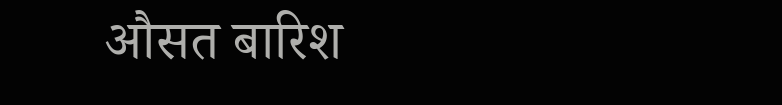औसत बारिश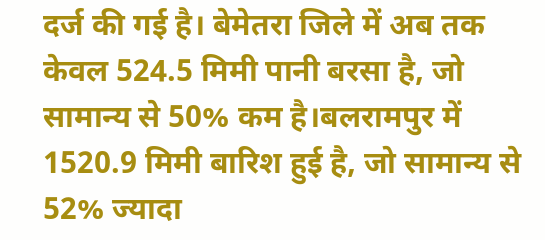दर्ज की गई है। बेमेतरा जिले में अब तक केवल 524.5 मिमी पानी बरसा है, जो सामान्य से 50% कम है।बलरामपुर में 1520.9 मिमी बारिश हुई है, जो सामान्य से 52% ज्यादा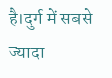है।दुर्ग में सबसे ज्यादा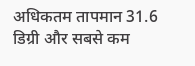अधिकतम तापमान 31.6 डिग्री और सबसे कम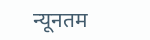न्यूनतम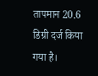तापमान 20.6 डिग्री दर्ज किया गया है।